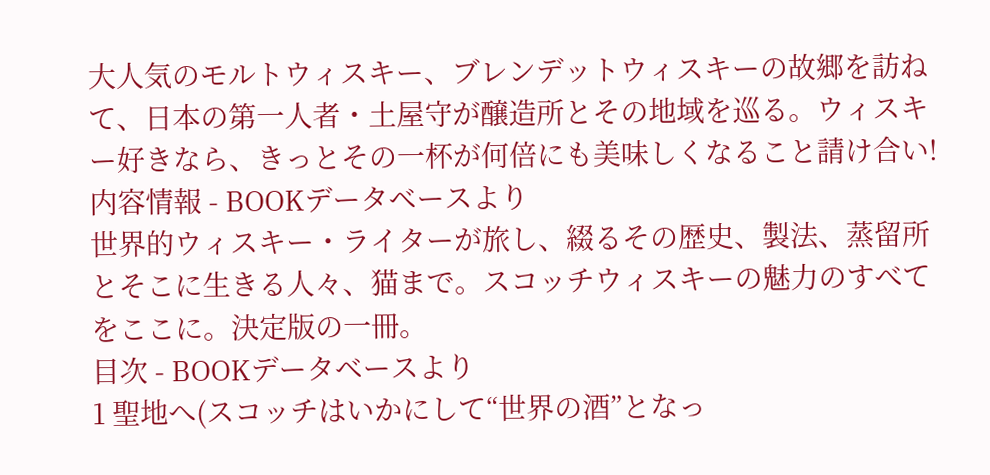大人気のモルトウィスキー、ブレンデットウィスキーの故郷を訪ねて、日本の第一人者・土屋守が醸造所とその地域を巡る。ウィスキー好きなら、きっとその一杯が何倍にも美味しくなること請け合い!
内容情報 - BOOKデータベースより
世界的ウィスキー・ライターが旅し、綴るその歴史、製法、蒸留所とそこに生きる人々、猫まで。スコッチウィスキーの魅力のすべてをここに。決定版の一冊。
目次 - BOOKデータベースより
1 聖地へ(スコッチはいかにして“世界の酒”となっ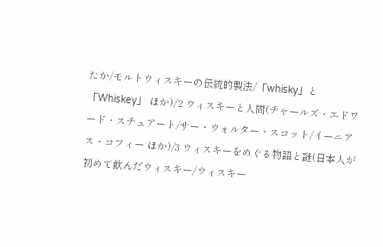たか/モルトウィスキーの伝統的製法/「whisky」と「Whiskey」 ほか)/2 ウィスキーと人間(チャールズ・エドワード・スチュアート/サー・ウォルター・スコット/イーニアス・コフィー ほか)/3 ウィスキーをめぐる物語と謎(日本人が初めて飲んだウィスキー/ウィスキー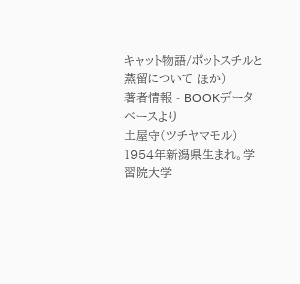キャット物語/ポットスチルと蒸留について ほか)
著者情報 - BOOKデータベースより
土屋守(ツチヤマモル)
1954年新潟県生まれ。学習院大学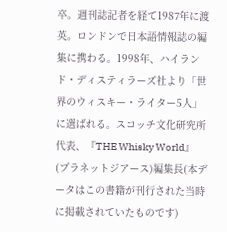卒。週刊誌記者を経て1987年に渡英。ロンドンで日本語情報誌の編集に携わる。1998年、ハイランド・ディスティラーズ社より「世界のウィスキー・ライター5人」に選ばれる。スコッチ文化研究所代表、『THE Whisky World』(プラネットジアース)編集長(本データはこの書籍が刊行された当時に掲載されていたものです)